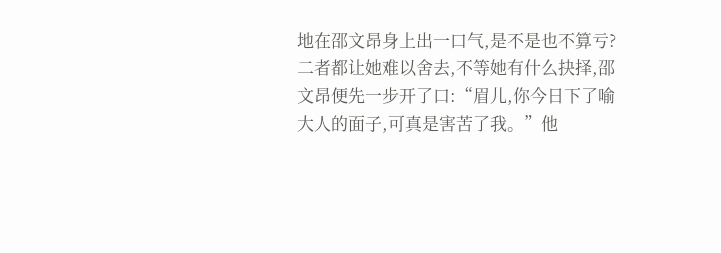地在邵文昂身上出一口气,是不是也不算亏?
二者都让她难以舍去,不等她有什么抉择,邵文昂便先一步开了口:“眉儿,你今日下了喻大人的面子,可真是害苦了我。”他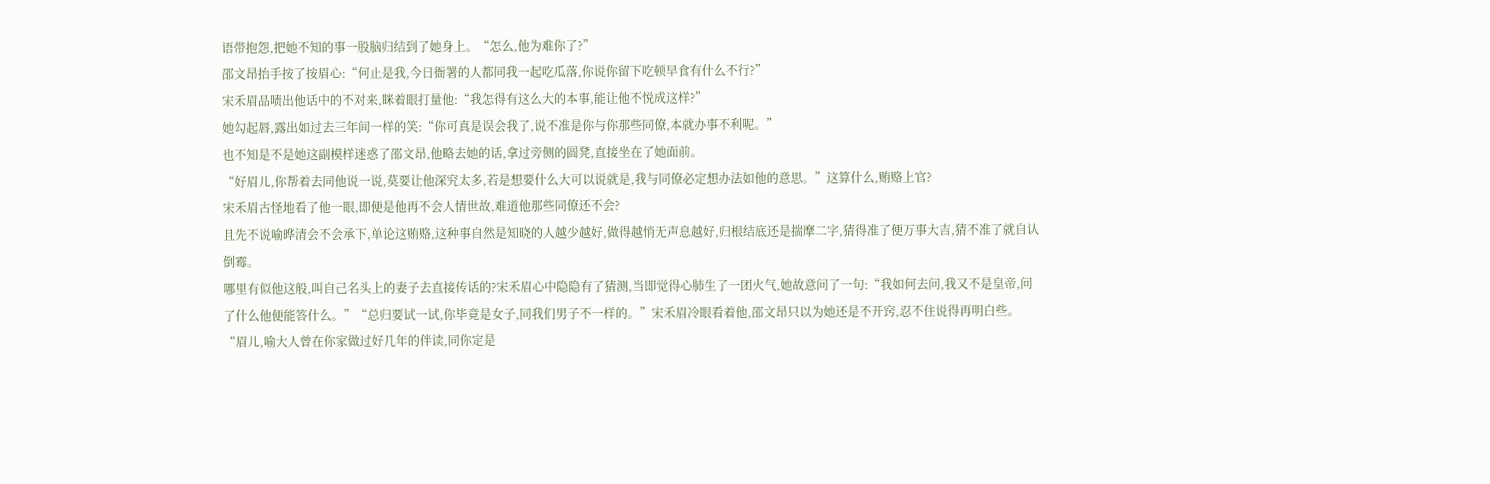语带抱怨,把她不知的事一股脑归结到了她身上。“怎么,他为难你了?”
邵文昂抬手按了按眉心:“何止是我,今日衙署的人都同我一起吃瓜落,你说你留下吃顿早食有什么不行?”
宋禾眉品啧出他话中的不对来,眯着眼打量他:“我怎得有这么大的本事,能让他不悦成这样?”
她勾起唇,露出如过去三年间一样的笑:“你可真是误会我了,说不准是你与你那些同僚,本就办事不利呢。”
也不知是不是她这副模样迷惑了邵文昂,他略去她的话,拿过旁侧的圆凳,直接坐在了她面前。
“好眉儿,你帮着去同他说一说,莫要让他深究太多,若是想要什么大可以说就是,我与同僚必定想办法如他的意思。”这算什么,贿赂上官?
宋禾眉古怪地看了他一眼,即便是他再不会人情世故,难道他那些同僚还不会?
且先不说喻晔清会不会承下,单论这贿赂,这种事自然是知晓的人越少越好,做得越悄无声息越好,归根结底还是揣摩二字,猜得准了便万事大吉,猜不准了就自认倒霉。
哪里有似他这般,叫自己名头上的妻子去直接传话的?宋禾眉心中隐隐有了猜测,当即觉得心肺生了一团火气,她故意问了一句:“我如何去问,我又不是皇帝,问了什么他便能答什么。”“总归要试一试,你毕竟是女子,同我们男子不一样的。”宋禾眉冷眼看着他,邵文昂只以为她还是不开窍,忍不住说得再明白些。“眉儿,喻大人曾在你家做过好几年的伴读,同你定是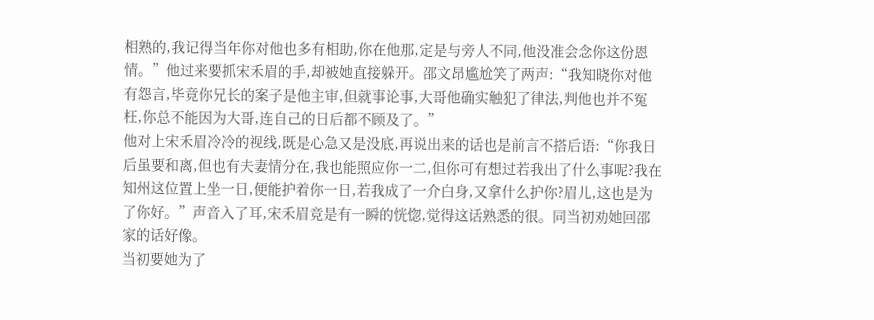相熟的,我记得当年你对他也多有相助,你在他那,定是与旁人不同,他没准会念你这份恩情。”他过来要抓宋禾眉的手,却被她直接躲开。邵文昂尴尬笑了两声:“我知晓你对他有怨言,毕竟你兄长的案子是他主审,但就事论事,大哥他确实触犯了律法,判他也并不冤枉,你总不能因为大哥,连自己的日后都不顾及了。”
他对上宋禾眉冷冷的视线,既是心急又是没底,再说出来的话也是前言不搭后语:“你我日后虽要和离,但也有夫妻情分在,我也能照应你一二,但你可有想过若我出了什么事呢?我在知州这位置上坐一日,便能护着你一日,若我成了一介白身,又拿什么护你?眉儿,这也是为了你好。”声音入了耳,宋禾眉竞是有一瞬的恍惚,觉得这话熟悉的很。同当初劝她回邵家的话好像。
当初要她为了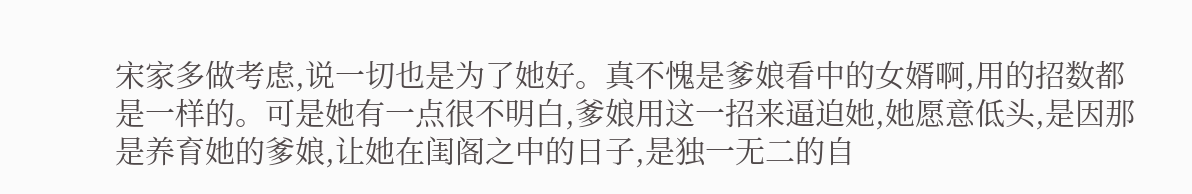宋家多做考虑,说一切也是为了她好。真不愧是爹娘看中的女婿啊,用的招数都是一样的。可是她有一点很不明白,爹娘用这一招来逼迫她,她愿意低头,是因那是养育她的爹娘,让她在闺阁之中的日子,是独一无二的自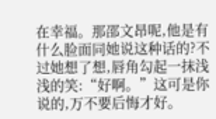在幸福。那邵文昂呢,他是有什么脸面同她说这种话的?不过她想了想,唇角勾起一抹浅浅的笑:“好啊。”这可是你说的,万不要后悔才好。